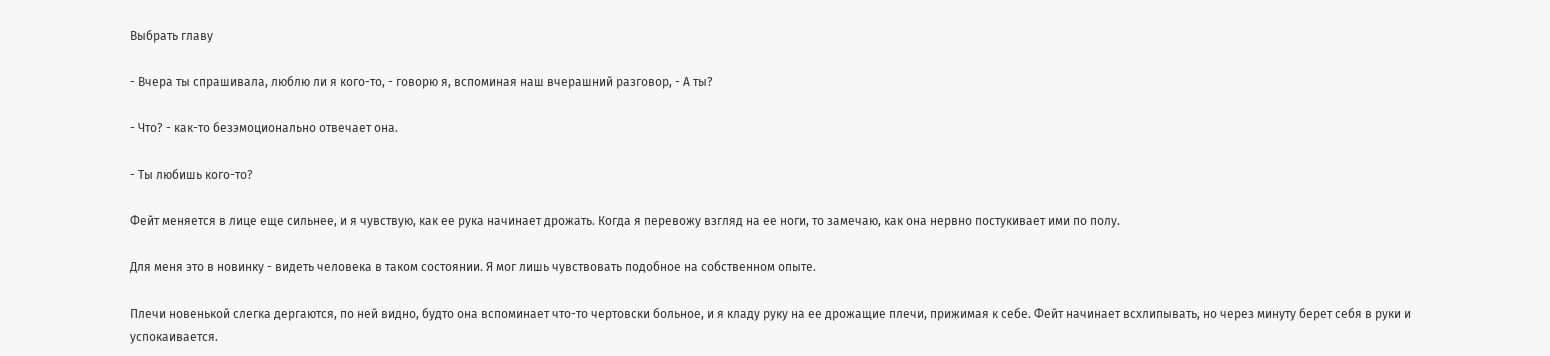Выбрать главу

- Вчера ты спрашивала, люблю ли я кого-то, - говорю я, вспоминая наш вчерашний разговор, - А ты?

- Что? - как-то безэмоционально отвечает она.

- Ты любишь кого-то?

Фейт меняется в лице еще сильнее, и я чувствую, как ее рука начинает дрожать. Когда я перевожу взгляд на ее ноги, то замечаю, как она нервно постукивает ими по полу.

Для меня это в новинку - видеть человека в таком состоянии. Я мог лишь чувствовать подобное на собственном опыте.

Плечи новенькой слегка дергаются, по ней видно, будто она вспоминает что-то чертовски больное, и я кладу руку на ее дрожащие плечи, прижимая к себе. Фейт начинает всхлипывать, но через минуту берет себя в руки и успокаивается.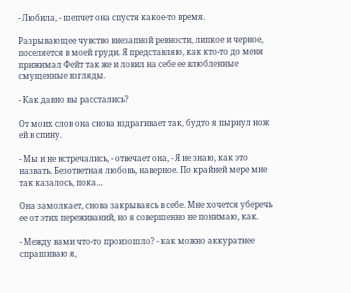- Любила, - шепчет она спустя какое-то время.

Разрывающее чувство внезапной ревности, липкое и черное, поселяется в моей груди. Я представляю, как кто-то до меня прижимал Фейт так же и ловил на себе ее влюбленные смущенные взгляды.

- Как давно вы расстались?

От моих слов она снова вздрагивает так, будто я пырнул нож ей в спину.

- Мы и не встречались, - отвечает она, - Я не знаю, как это назвать. Безответная любовь, наверное. По крайней мере мне так казалось, пока…

Она замолкает, снова закрываясь в себе. Мне хочется уберечь ее от этих переживаний, но я совершенно не понимаю, как.

- Между вами что-то произошло? - как можно аккуратнее спрашиваю я,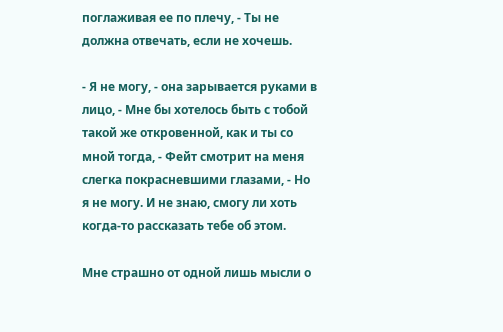поглаживая ее по плечу, - Ты не должна отвечать, если не хочешь.

- Я не могу, - она зарывается руками в лицо, - Мне бы хотелось быть с тобой такой же откровенной, как и ты со мной тогда, - Фейт смотрит на меня слегка покрасневшими глазами, - Но я не могу. И не знаю, смогу ли хоть когда-то рассказать тебе об этом.

Мне страшно от одной лишь мысли о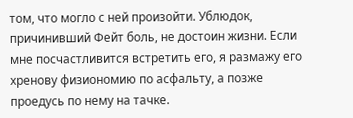том, что могло с ней произойти. Ублюдок, причинивший Фейт боль, не достоин жизни. Если мне посчастливится встретить его, я размажу его хренову физиономию по асфальту, а позже проедусь по нему на тачке.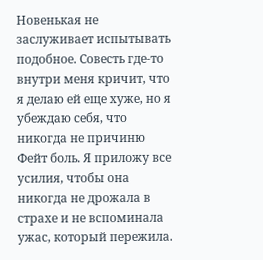Новенькая не заслуживает испытывать подобное. Совесть где-то внутри меня кричит, что я делаю ей еще хуже, но я убеждаю себя, что никогда не причиню Фейт боль. Я приложу все усилия, чтобы она никогда не дрожала в страхе и не вспоминала ужас, который пережила.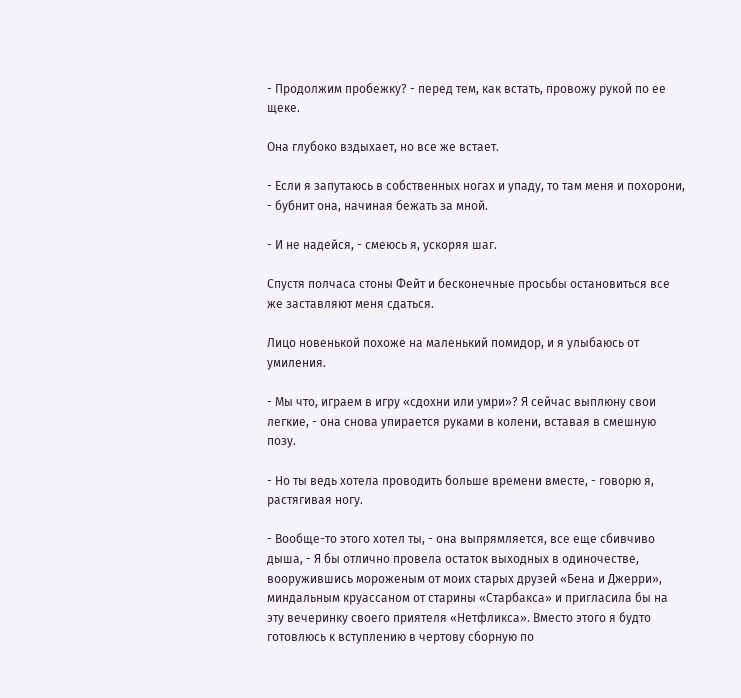- Продолжим пробежку? - перед тем, как встать, провожу рукой по ее щеке.

Она глубоко вздыхает, но все же встает.

- Если я запутаюсь в собственных ногах и упаду, то там меня и похорони, - бубнит она, начиная бежать за мной.

- И не надейся, - смеюсь я, ускоряя шаг.

Спустя полчаса стоны Фейт и бесконечные просьбы остановиться все же заставляют меня сдаться.

Лицо новенькой похоже на маленький помидор, и я улыбаюсь от умиления.

- Мы что, играем в игру «сдохни или умри»? Я сейчас выплюну свои легкие, - она снова упирается руками в колени, вставая в смешную позу.

- Но ты ведь хотела проводить больше времени вместе, - говорю я, растягивая ногу.

- Вообще-то этого хотел ты, - она выпрямляется, все еще сбивчиво дыша, - Я бы отлично провела остаток выходных в одиночестве, вооружившись мороженым от моих старых друзей «Бена и Джерри», миндальным круассаном от старины «Старбакса» и пригласила бы на эту вечеринку своего приятеля «Нетфликса». Вместо этого я будто готовлюсь к вступлению в чертову сборную по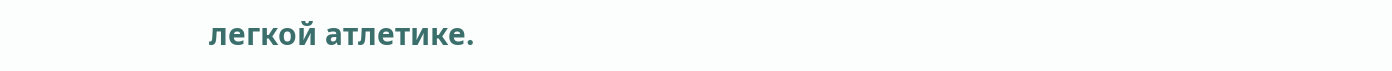легкой атлетике.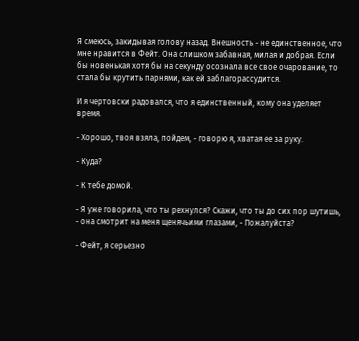Я смеюсь, закидывая голову назад. Внешность - не единственное, что мне нравится в Фейт. Она слишком забавная, милая и добрая. Если бы новенькая хотя бы на секунду осознала все свое очарование, то стала бы крутить парнями, как ей заблагорассудится.

И я чертовски радовался, что я единственный, кому она уделяет время.

- Хорошо, твоя взяла, пойдем, - говорю я, хватая ее за руку.

- Куда?

- К тебе домой.

- Я уже говорила, что ты рехнулся? Скажи, что ты до сих пор шутишь, - она смотрит на меня щенячьими глазами, - Пожалуйста?

- Фейт, я серьезно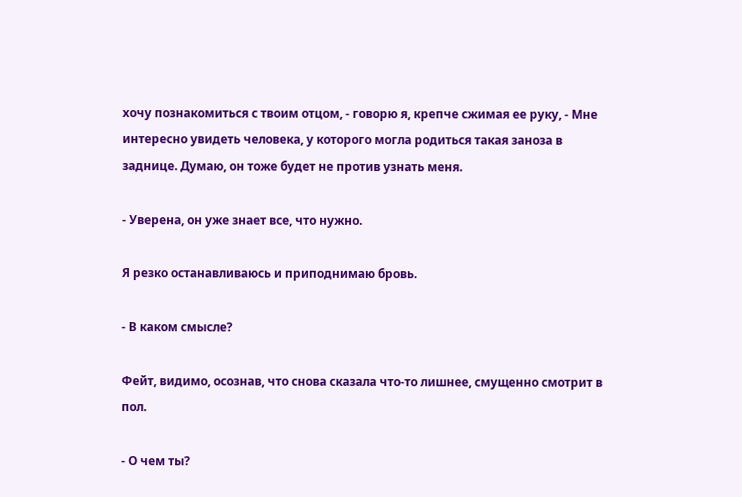хочу познакомиться с твоим отцом, - говорю я, крепче сжимая ее руку, - Мне интересно увидеть человека, у которого могла родиться такая заноза в заднице. Думаю, он тоже будет не против узнать меня.

- Уверена, он уже знает все, что нужно.

Я резко останавливаюсь и приподнимаю бровь.

- В каком смысле?

Фейт, видимо, осознав, что снова сказала что-то лишнее, смущенно смотрит в пол.

- О чем ты?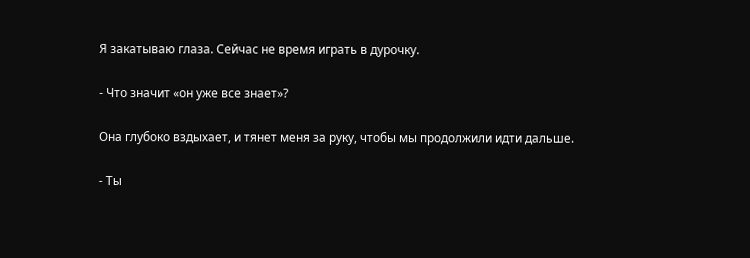Я закатываю глаза. Сейчас не время играть в дурочку.

- Что значит «он уже все знает»?

Она глубоко вздыхает, и тянет меня за руку, чтобы мы продолжили идти дальше.

- Ты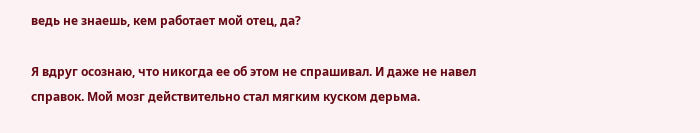ведь не знаешь, кем работает мой отец, да?

Я вдруг осознаю, что никогда ее об этом не спрашивал. И даже не навел справок. Мой мозг действительно стал мягким куском дерьма.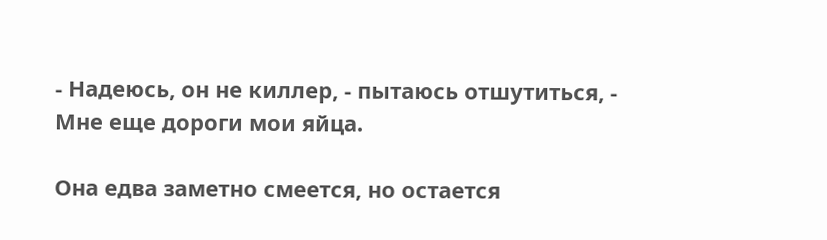- Надеюсь, он не киллер, - пытаюсь отшутиться, - Мне еще дороги мои яйца.

Она едва заметно смеется, но остается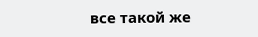все такой же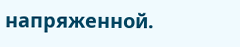напряженной.